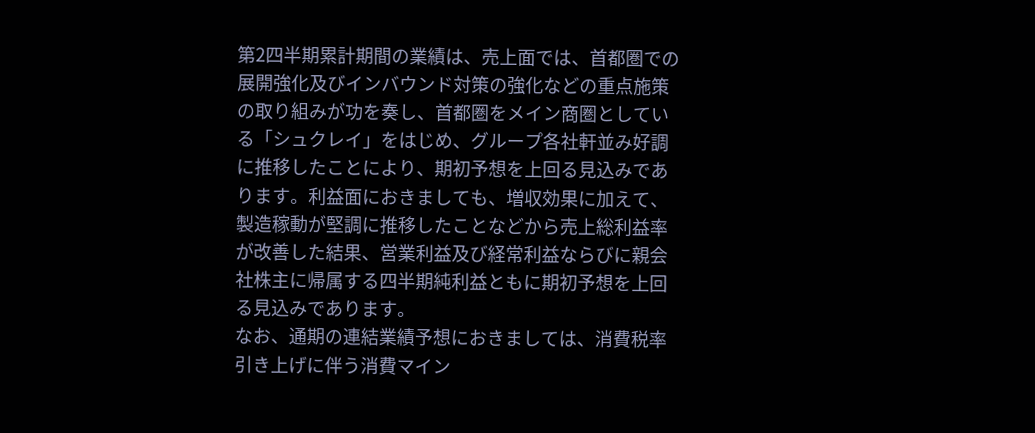第2四半期累計期間の業績は、売上面では、首都圏での展開強化及びインバウンド対策の強化などの重点施策の取り組みが功を奏し、首都圏をメイン商圏としている「シュクレイ」をはじめ、グループ各社軒並み好調に推移したことにより、期初予想を上回る見込みであります。利益面におきましても、増収効果に加えて、製造稼動が堅調に推移したことなどから売上総利益率が改善した結果、営業利益及び経常利益ならびに親会社株主に帰属する四半期純利益ともに期初予想を上回る見込みであります。
なお、通期の連結業績予想におきましては、消費税率引き上げに伴う消費マイン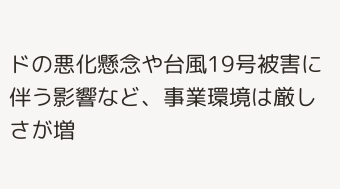ドの悪化懸念や台風19号被害に伴う影響など、事業環境は厳しさが増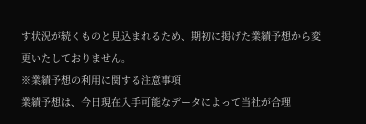す状況が続くものと見込まれるため、期初に掲げた業績予想から変更いたしておりません。
※業績予想の利用に関する注意事項
業績予想は、今日現在入手可能なデータによって当社が合理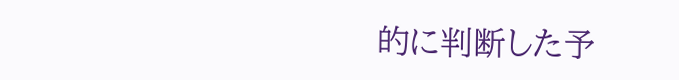的に判断した予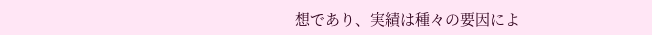想であり、実績は種々の要因によ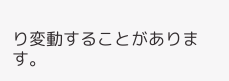り変動することがあります。